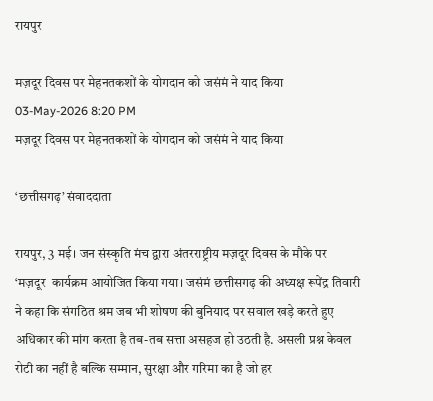रायपुर

मज़दूर दिवस पर मेहनतकशों के योगदान को जसंमं ने याद किया
03-May-2026 8:20 PM
मज़दूर दिवस पर मेहनतकशों के योगदान को जसंमं ने याद किया

‘छत्तीसगढ़’ संवाददाता

रायपुर, 3 मई। जन संस्कृति मंच द्वारा अंतरराष्ट्रीय मज़दूर दिवस के मौके पर  ‘मज़दूर  कार्यक्रम आयोजित किया गया। जसंमं छत्तीसगढ़ की अध्यक्ष रूपेंद्र तिवारी ने कहा कि संगठित श्रम जब भी शोषण की बुनियाद पर सवाल खड़े करते हुए अधिकार की मांग करता है तब-तब सत्ता असहज हो उठती है. असली प्रश्न केवल रोटी का नहीं है बल्कि सम्मान, सुरक्षा और गरिमा का है जो हर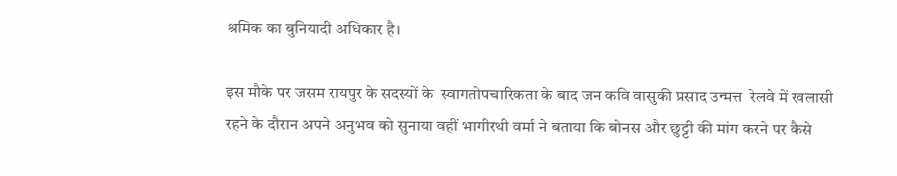श्रमिक का बुनियादी अधिकार है।

इस मौके पर जसम रायपुर के सदस्यों के  स्वागतोपचारिकता के बाद जन कवि वासुकी प्रसाद उन्मत्त  रेलवे में खलासी रहने के दौरान अपने अनुभव को सुनाया वहीं भागीरथी वर्मा ने बताया कि बोनस और छुट्टी की मांग करने पर कैसे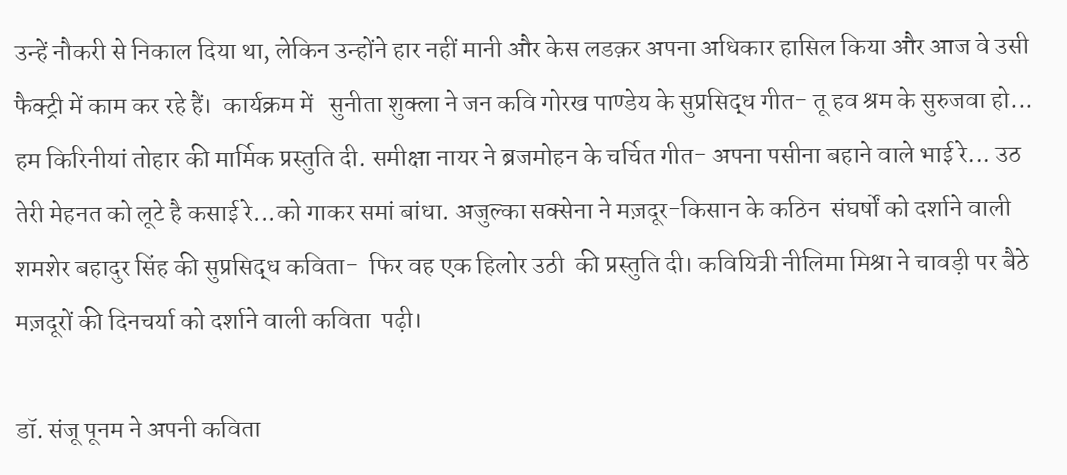उन्हें नौकरी से निकाल दिया था, लेकिन उन्होंने हार नहीं मानी और केस लडक़र अपना अधिकार हासिल किया और आज वे उसी फैक्ट्री में काम कर रहे हैं।  कार्यक्रम में   सुनीता शुक्ला ने जन कवि गोरख पाण्डेय के सुप्रसिद्ध गीत- तू हव श्रम के सुरुजवा हो... हम किरिनीयां तोहार की मार्मिक प्रस्तुति दी. समीक्षा नायर ने ब्रजमोहन के चर्चित गीत- अपना पसीना बहाने वाले भाई रे... उठ तेरी मेहनत को लूटे है कसाई रे...को गाकर समां बांधा. अजुल्का सक्सेना ने मज़दूर-किसान के कठिन  संघर्षों को दर्शाने वाली शमशेर बहादुर सिंह की सुप्रसिद्ध कविता-  फिर वह एक हिलोर उठी  की प्रस्तुति दी। कवियित्री नीलिमा मिश्रा ने चावड़ी पर बैठे मज़दूरों की दिनचर्या को दर्शाने वाली कविता  पढ़ी।

डॉ. संजू पूनम ने अपनी कविता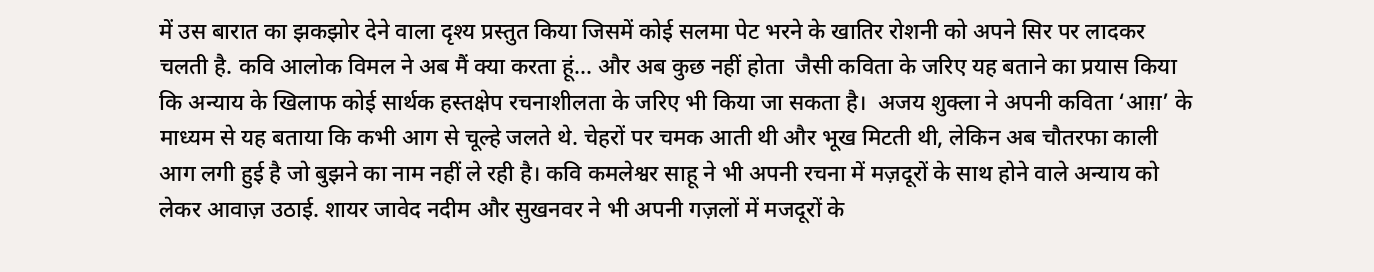में उस बारात का झकझोर देने वाला दृश्य प्रस्तुत किया जिसमें कोई सलमा पेट भरने के खातिर रोशनी को अपने सिर पर लादकर चलती है. कवि आलोक विमल ने अब मैं क्या करता हूं... और अब कुछ नहीं होता  जैसी कविता के जरिए यह बताने का प्रयास किया कि अन्याय के खिलाफ कोई सार्थक हस्तक्षेप रचनाशीलता के जरिए भी किया जा सकता है।  अजय शुक्ला ने अपनी कविता ‘आग़’ के माध्यम से यह बताया कि कभी आग से चूल्हे जलते थे. चेहरों पर चमक आती थी और भूख मिटती थी, लेकिन अब चौतरफा काली आग लगी हुई है जो बुझने का नाम नहीं ले रही है। कवि कमलेश्वर साहू ने भी अपनी रचना में मज़दूरों के साथ होने वाले अन्याय को लेकर आवाज़ उठाई. शायर जावेद नदीम और सुखनवर ने भी अपनी गज़लों में मजदूरों के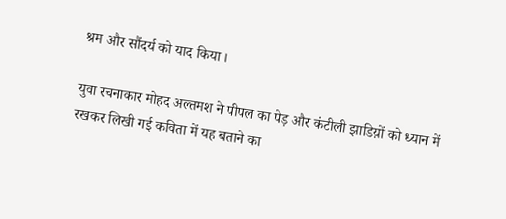श्रम और सौंदर्य को याद किया।

युवा रचनाकार मोहद अल्तमश ने पीपल का पेड़ और कंटीली झाडिय़ों को ध्यान में रखकर लिखी गई कविता में यह बताने का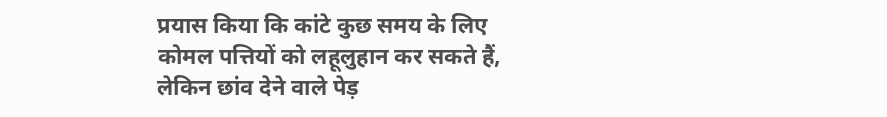प्रयास किया कि कांटे कुछ समय के लिए कोमल पत्तियों को लहूलुहान कर सकते हैं, लेकिन छांव देने वाले पेड़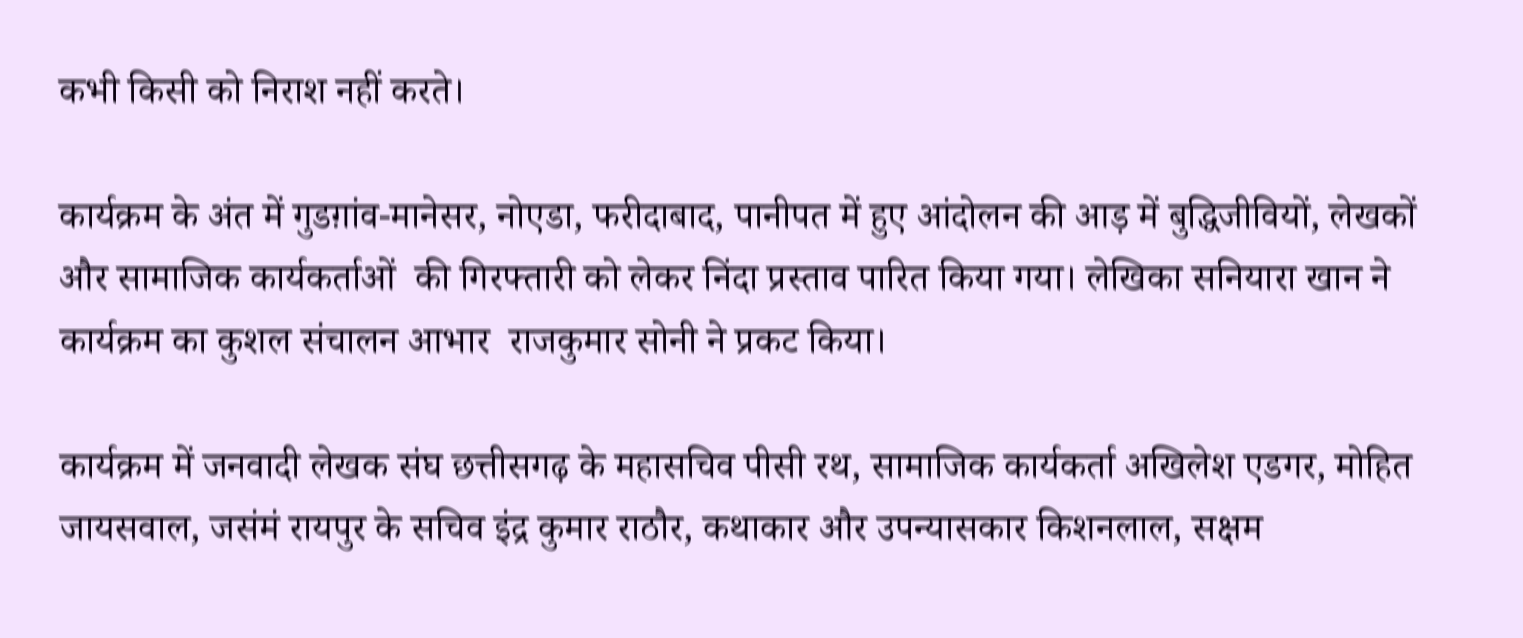कभी किसी को निराश नहीं करते।

कार्यक्रम के अंत में गुडग़ांव-मानेसर, नोएडा, फरीदाबाद, पानीपत में हुए आंदोलन की आड़ में बुद्धिजीवियों, लेखकों और सामाजिक कार्यकर्ताओं  की गिरफ्तारी को लेकर निंदा प्रस्ताव पारित किया गया। लेखिका सनियारा खान ने कार्यक्रम का कुशल संचालन आभार  राजकुमार सोनी ने प्रकट किया।

कार्यक्रम में जनवादी लेखक संघ छत्तीसगढ़ के महासचिव पीसी रथ, सामाजिक कार्यकर्ता अखिलेश एडगर, मोहित जायसवाल, जसंमं रायपुर के सचिव इंद्र कुमार राठौर, कथाकार और उपन्यासकार किशनलाल, सक्षम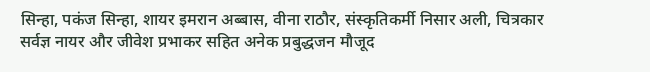सिन्हा, पकंज सिन्हा, शायर इमरान अब्बास, वीना राठौर, संस्कृतिकर्मी निसार अली, चित्रकार सर्वज्ञ नायर और जीवेश प्रभाकर सहित अनेक प्रबुद्धजन मौजूद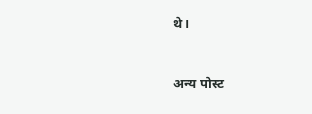थे।


अन्य पोस्ट